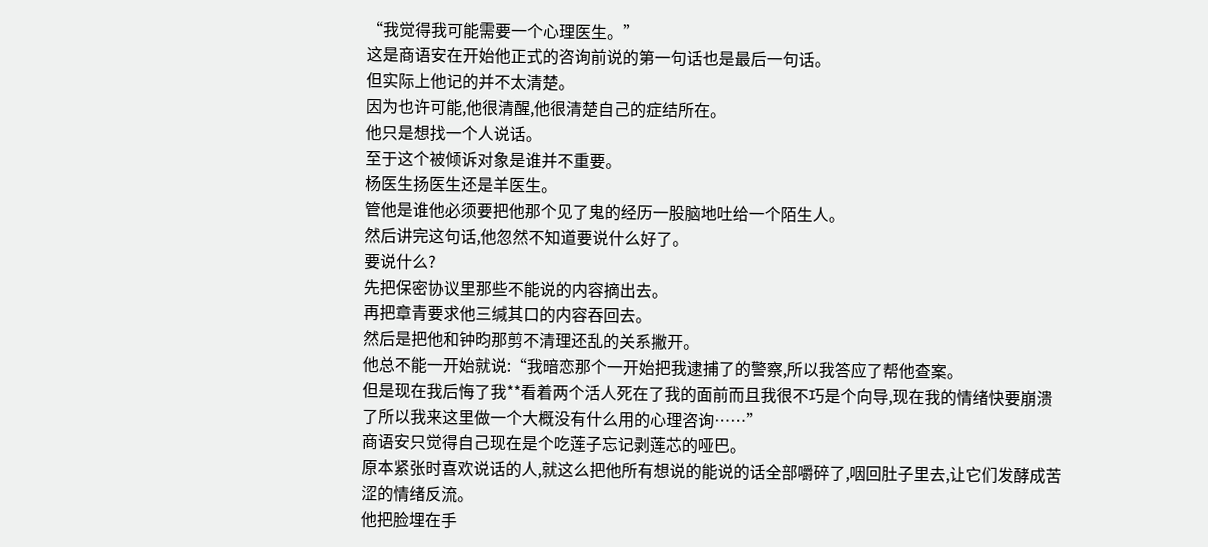“我觉得我可能需要一个心理医生。”
这是商语安在开始他正式的咨询前说的第一句话也是最后一句话。
但实际上他记的并不太清楚。
因为也许可能,他很清醒,他很清楚自己的症结所在。
他只是想找一个人说话。
至于这个被倾诉对象是谁并不重要。
杨医生扬医生还是羊医生。
管他是谁他必须要把他那个见了鬼的经历一股脑地吐给一个陌生人。
然后讲完这句话,他忽然不知道要说什么好了。
要说什么?
先把保密协议里那些不能说的内容摘出去。
再把章青要求他三缄其口的内容吞回去。
然后是把他和钟昀那剪不清理还乱的关系撇开。
他总不能一开始就说:“我暗恋那个一开始把我逮捕了的警察,所以我答应了帮他查案。
但是现在我后悔了我**看着两个活人死在了我的面前而且我很不巧是个向导,现在我的情绪快要崩溃了所以我来这里做一个大概没有什么用的心理咨询……”
商语安只觉得自己现在是个吃莲子忘记剥莲芯的哑巴。
原本紧张时喜欢说话的人,就这么把他所有想说的能说的话全部嚼碎了,咽回肚子里去,让它们发酵成苦涩的情绪反流。
他把脸埋在手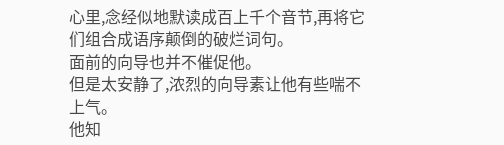心里,念经似地默读成百上千个音节,再将它们组合成语序颠倒的破烂词句。
面前的向导也并不催促他。
但是太安静了,浓烈的向导素让他有些喘不上气。
他知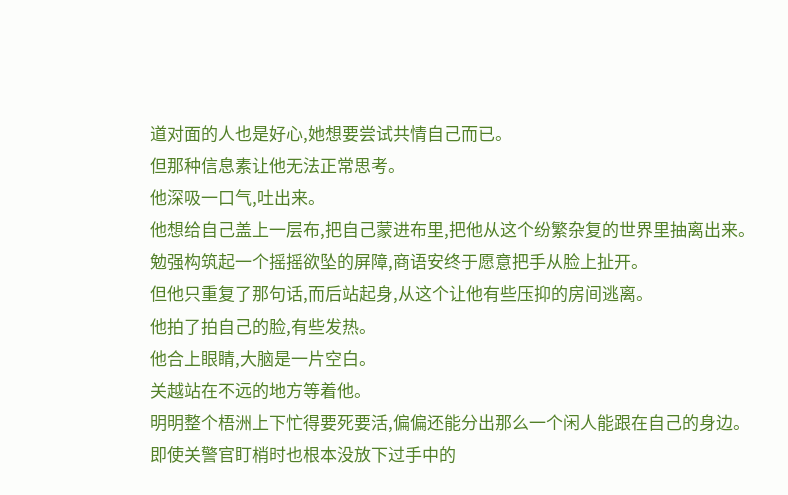道对面的人也是好心,她想要尝试共情自己而已。
但那种信息素让他无法正常思考。
他深吸一口气,吐出来。
他想给自己盖上一层布,把自己蒙进布里,把他从这个纷繁杂复的世界里抽离出来。
勉强构筑起一个摇摇欲坠的屏障,商语安终于愿意把手从脸上扯开。
但他只重复了那句话,而后站起身,从这个让他有些压抑的房间逃离。
他拍了拍自己的脸,有些发热。
他合上眼睛,大脑是一片空白。
关越站在不远的地方等着他。
明明整个梧洲上下忙得要死要活,偏偏还能分出那么一个闲人能跟在自己的身边。
即使关警官盯梢时也根本没放下过手中的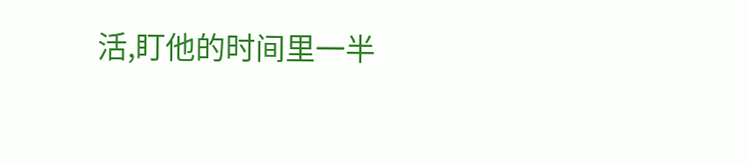活,盯他的时间里一半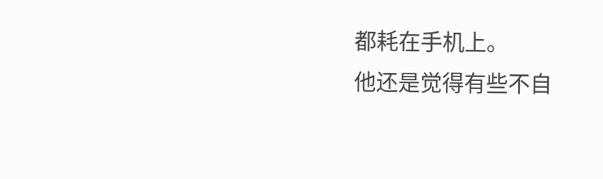都耗在手机上。
他还是觉得有些不自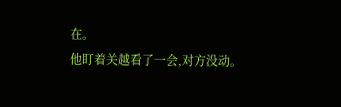在。
他盯着关越看了一会,对方没动。